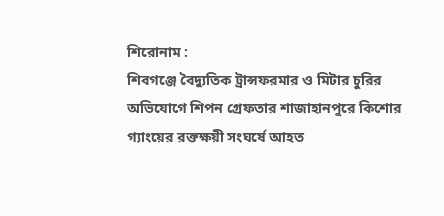শিরোনাম :
শিবগঞ্জে বৈদ্যুতিক ট্রান্সফরমার ও মিটার চুরির অভিযোগে শিপন গ্রেফতার শাজাহানপুরে কিশোর গ্যাংয়ের রক্তক্ষয়ী সংঘর্ষে আহত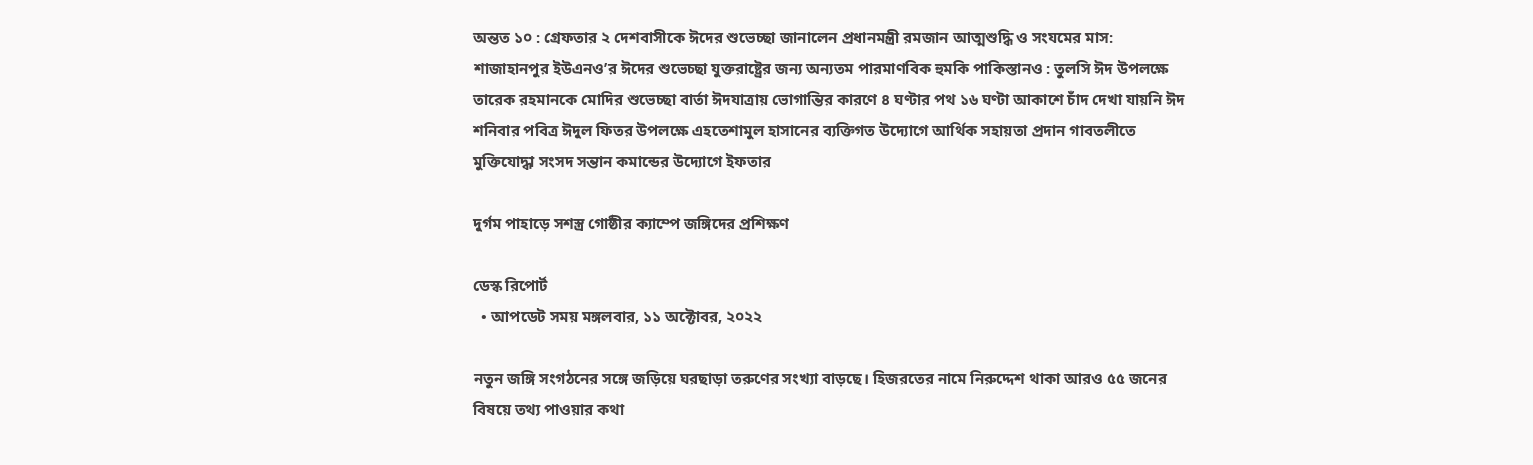অন্তত ১০ : গ্রেফতার ২ দেশবাসীকে ঈদের শুভেচ্ছা জানালেন প্রধানমন্ত্রী রমজান আত্মশুদ্ধি ও সংযমের মাস: শাজাহানপুর ইউএনও’র ঈদের শুভেচ্ছা যুক্তরাষ্ট্রের জন্য অন্যতম পারমাণবিক হুমকি পাকিস্তানও : তুলসি ঈদ উপলক্ষে তারেক রহমানকে মোদির শুভেচ্ছা বার্তা ঈদযাত্রায় ভোগান্তির কারণে ৪ ঘণ্টার পথ ১৬ ঘণ্টা আকাশে চাঁদ দেখা যায়নি ঈদ শনিবার পবিত্র ঈদুল ফিতর উপলক্ষে এহতেশামুল হাসানের ব্যক্তিগত উদ্যোগে আর্থিক সহায়তা প্রদান গাবতলীতে মুক্তিযোদ্ধা সংসদ সন্তান কমান্ডের উদ্যোগে ইফতার

দুর্গম পাহাড়ে সশস্ত্র গোষ্ঠীর ক্যাম্পে জঙ্গিদের প্রশিক্ষণ

ডেস্ক রিপোর্ট
  • আপডেট সময় মঙ্গলবার, ১১ অক্টোবর, ২০২২

নতুন জঙ্গি সংগঠনের সঙ্গে জড়িয়ে ঘরছাড়া তরুণের সংখ্যা বাড়ছে। হিজরতের নামে নিরুদ্দেশ থাকা আরও ৫৫ জনের বিষয়ে তথ্য পাওয়ার কথা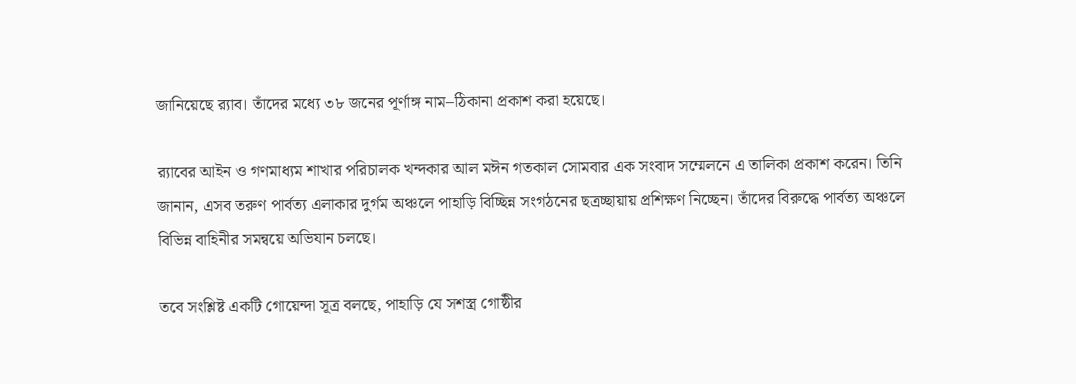জানিয়েছে র‌্যাব। তাঁদের মধ্যে ৩৮ জনের পূর্ণাঙ্গ নাম–ঠিকানা প্রকাশ করা হয়েছে।

র‌্যাবের আইন ও গণমাধ্যম শাখার পরিচালক খন্দকার আল মঈন গতকাল সোমবার এক সংবাদ সম্মেলনে এ তালিকা প্রকাশ করেন। তিনি জানান, এসব তরুণ পার্বত্য এলাকার দুর্গম অঞ্চলে পাহাড়ি বিচ্ছিন্ন সংগঠনের ছত্রচ্ছায়ায় প্রশিক্ষণ নিচ্ছেন। তাঁদের বিরুদ্ধে পার্বত্য অঞ্চলে বিভিন্ন বাহিনীর সমন্বয়ে অভিযান চলছে।

তবে সংশ্লিষ্ট একটি গোয়েন্দা সূত্র বলছে, পাহাড়ি যে সশস্ত্র গোষ্ঠীর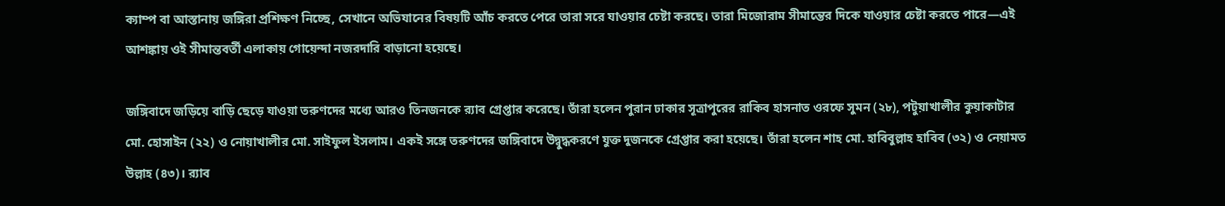ক্যাম্প বা আস্তানায় জঙ্গিরা প্রশিক্ষণ নিচ্ছে, সেখানে অভিযানের বিষয়টি আঁচ করতে পেরে তারা সরে যাওয়ার চেষ্টা করছে। তারা মিজোরাম সীমান্তের দিকে যাওয়ার চেষ্টা করতে পারে—এই আশঙ্কায় ওই সীমান্তবর্তী এলাকায় গোয়েন্দা নজরদারি বাড়ানো হয়েছে।

জঙ্গিবাদে জড়িয়ে বাড়ি ছেড়ে যাওয়া তরুণদের মধ্যে আরও তিনজনকে র‌্যাব গ্রেপ্তার করেছে। তাঁরা হলেন পুরান ঢাকার সূত্রাপুরের রাকিব হাসনাত ওরফে সুমন (২৮), পটুয়াখালীর কুয়াকাটার মো. হোসাইন (২২) ও নোয়াখালীর মো. সাইফুল ইসলাম। একই সঙ্গে তরুণদের জঙ্গিবাদে উদ্বুদ্ধকরণে যুক্ত দুজনকে গ্রেপ্তার করা হয়েছে। তাঁরা হলেন শাহ মো. হাবিবুল্লাহ হাবিব (৩২) ও নেয়ামত উল্লাহ (৪৩)। র‌্যাব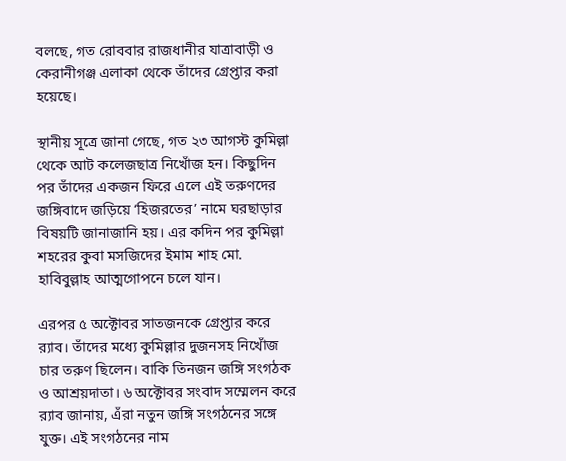বলছে, গত রোববার রাজধানীর যাত্রাবাড়ী ও কেরানীগঞ্জ এলাকা থেকে তাঁদের গ্রেপ্তার করা হয়েছে।

স্থানীয় সূত্রে জানা গেছে, গত ২৩ আগস্ট কুমিল্লা থেকে আট কলেজছাত্র নিখোঁজ হন। কিছুদিন পর তাঁদের একজন ফিরে এলে এই তরুণদের জঙ্গিবাদে জড়িয়ে ‘হিজরতের’ নামে ঘরছাড়ার বিষয়টি জানাজানি হয়। এর কদিন পর কুমিল্লা শহরের কুবা মসজিদের ইমাম শাহ মো. হাবিবুল্লাহ আত্মগোপনে চলে যান।

এরপর ৫ অক্টোবর সাতজনকে গ্রেপ্তার করে র‌্যাব। তাঁদের মধ্যে কুমিল্লার দুজনসহ নিখোঁজ চার তরুণ ছিলেন। বাকি তিনজন জঙ্গি সংগঠক ও আশ্রয়দাতা। ৬ অক্টোবর সংবাদ সম্মেলন করে র‌্যাব জানায়, এঁরা নতুন জঙ্গি সংগঠনের সঙ্গে যুক্ত। এই সংগঠনের নাম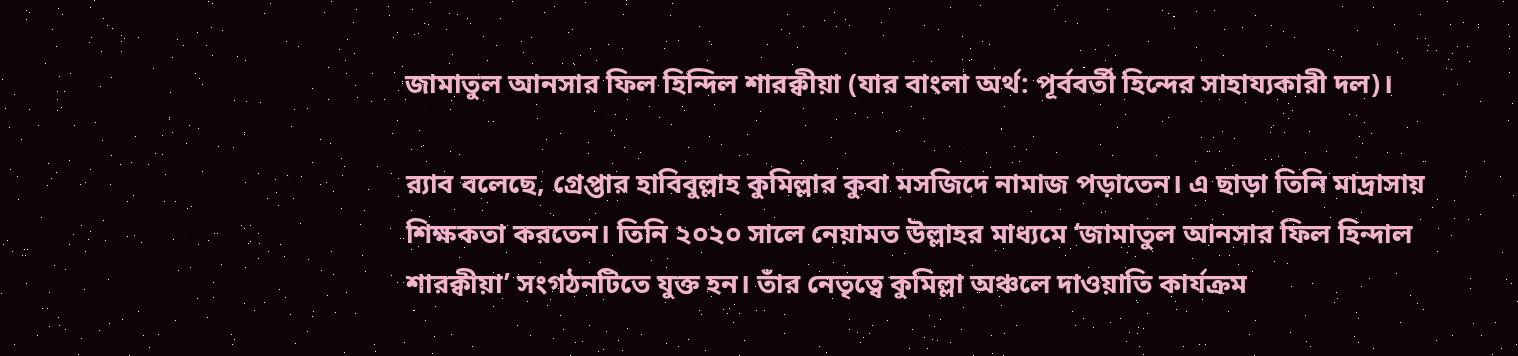জামাতুল আনসার ফিল হিন্দিল শারক্বীয়া (যার বাংলা অর্থ: পূর্ববর্তী হিন্দের সাহায্যকারী দল)।

র‍্যাব বলেছে, গ্রেপ্তার হাবিবুল্লাহ কুমিল্লার কুবা মসজিদে নামাজ পড়াতেন। এ ছাড়া তিনি মাদ্রাসায় শিক্ষকতা করতেন। তিনি ২০২০ সালে নেয়ামত উল্লাহর মাধ্যমে ‘জামাতুল আনসার ফিল হিন্দাল শারক্বীয়া’ সংগঠনটিতে যুক্ত হন। তাঁর নেতৃত্বে কুমিল্লা অঞ্চলে দাওয়াতি কার্যক্রম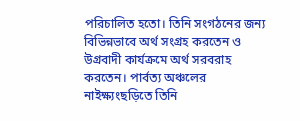পরিচালিত হতো। তিনি সংগঠনের জন্য বিভিন্নভাবে অর্থ সংগ্রহ করতেন ও উগ্রবাদী কার্যক্রমে অর্থ সরবরাহ করতেন। পার্বত্য অঞ্চলের নাইক্ষ্যংছড়িতে তিনি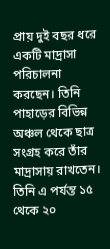প্রায় দুই বছর ধরে একটি মাদ্রাসা পরিচালনা করছেন। তিনি পাহাড়ের বিভিন্ন অঞ্চল থেকে ছাত্র সংগ্রহ করে তাঁর মাদ্রাসায় রাখতেন। তিনি এ পর্যন্ত ১৫ থেকে ২০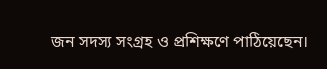জন সদস্য সংগ্রহ ও প্রশিক্ষণে পাঠিয়েছেন।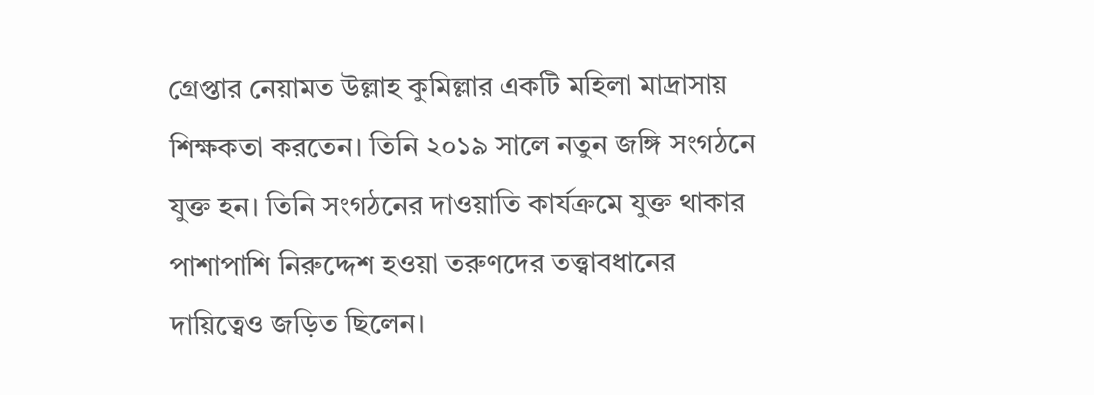গ্রেপ্তার নেয়ামত উল্লাহ কুমিল্লার একটি মহিলা মাদ্রাসায় শিক্ষকতা করতেন। তিনি ২০১৯ সালে নতুন জঙ্গি সংগঠনে যুক্ত হন। তিনি সংগঠনের দাওয়াতি কার্যক্রমে যুক্ত থাকার পাশাপাশি নিরুদ্দেশ হওয়া তরুণদের তত্ত্বাবধানের দায়িত্বেও জড়িত ছিলেন।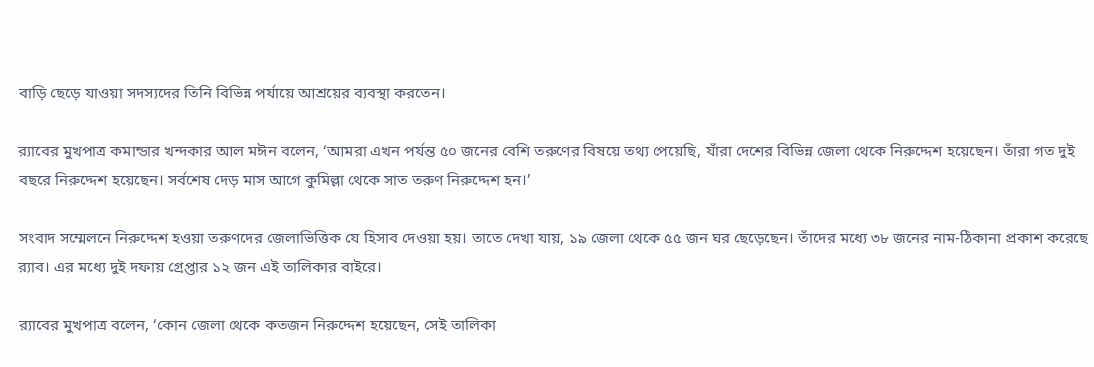বাড়ি ছেড়ে যাওয়া সদস্যদের তিনি বিভিন্ন পর্যায়ে আশ্রয়ের ব্যবস্থা করতেন।

র‌্যাবের মুখপাত্র কমান্ডার খন্দকার আল মঈন বলেন, ‘আমরা এখন পর্যন্ত ৫০ জনের বেশি তরুণের বিষয়ে তথ্য পেয়েছি, যাঁরা দেশের বিভিন্ন জেলা থেকে নিরুদ্দেশ হয়েছেন। তাঁরা গত দুই বছরে নিরুদ্দেশ হয়েছেন। সর্বশেষ দেড় মাস আগে কুমিল্লা থেকে সাত তরুণ নিরুদ্দেশ হন।’

সংবাদ সম্মেলনে নিরুদ্দেশ হওয়া তরুণদের জেলাভিত্তিক যে হিসাব দেওয়া হয়। তাতে দেখা যায়, ১৯ জেলা থেকে ৫৫ জন ঘর ছেড়েছেন। তাঁদের মধ্যে ৩৮ জনের নাম-ঠিকানা প্রকাশ করেছে র‌্যাব। এর মধ্যে দুই দফায় গ্রেপ্তার ১২ জন এই তালিকার বাইরে।

র‍্যাবের মুখপাত্র বলেন, ‘কোন জেলা থেকে কতজন নিরুদ্দেশ হয়েছেন, সেই তালিকা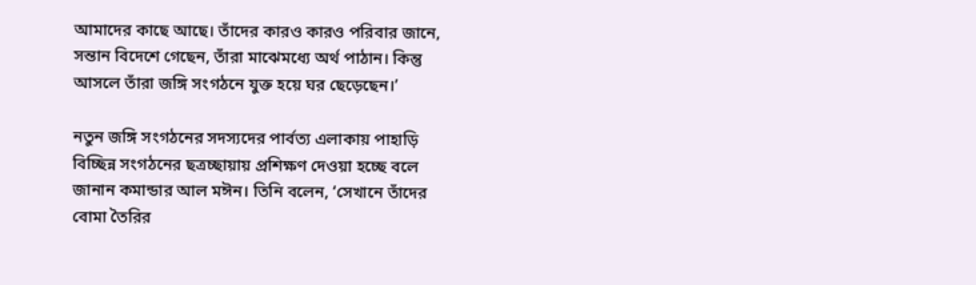আমাদের কাছে আছে। তাঁদের কারও কারও পরিবার জানে, সন্তান বিদেশে গেছেন, তাঁরা মাঝেমধ্যে অর্থ পাঠান। কিন্তু আসলে তাঁরা জঙ্গি সংগঠনে যুক্ত হয়ে ঘর ছেড়েছেন।’

নতুন জঙ্গি সংগঠনের সদস্যদের পার্বত্য এলাকায় পাহাড়ি বিচ্ছিন্ন সংগঠনের ছত্রচ্ছায়ায় প্রশিক্ষণ দেওয়া হচ্ছে বলে জানান কমান্ডার আল মঈন। তিনি বলেন, ‘সেখানে তাঁদের বোমা তৈরির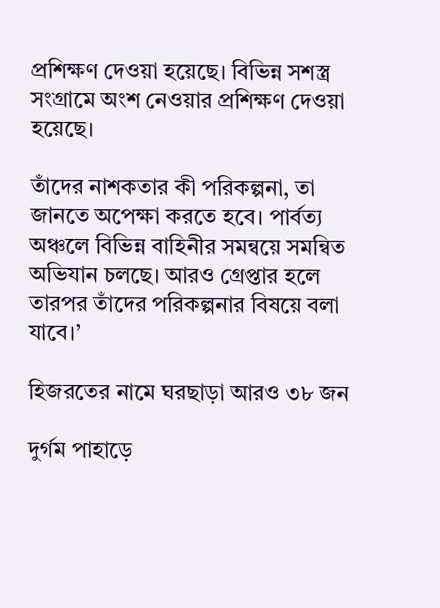প্রশিক্ষণ দেওয়া হয়েছে। বিভিন্ন সশস্ত্র সংগ্রামে অংশ নেওয়ার প্রশিক্ষণ দেওয়া হয়েছে।

তাঁদের নাশকতার কী পরিকল্পনা, তা জানতে অপেক্ষা করতে হবে। পার্বত্য অঞ্চলে বিভিন্ন বাহিনীর সমন্বয়ে সমন্বিত অভিযান চলছে। আরও গ্রেপ্তার হলে তারপর তাঁদের পরিকল্পনার বিষয়ে বলা যাবে।’

হিজরতের নামে ঘরছাড়া আরও ৩৮ জন

দুর্গম পাহাড়ে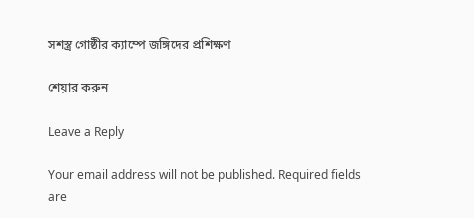সশস্ত্র গোষ্ঠীর ক্যাম্পে জঙ্গিদের প্রশিক্ষণ

শেয়ার করুন

Leave a Reply

Your email address will not be published. Required fields are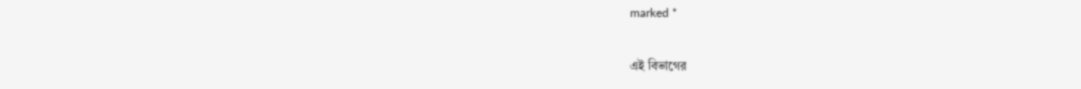marked *

এই বিভাগের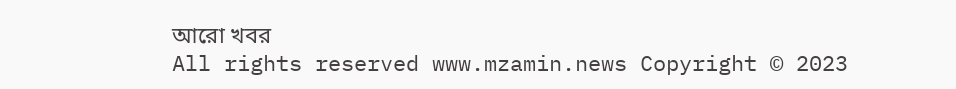আরো খবর
All rights reserved www.mzamin.news Copyright © 2023